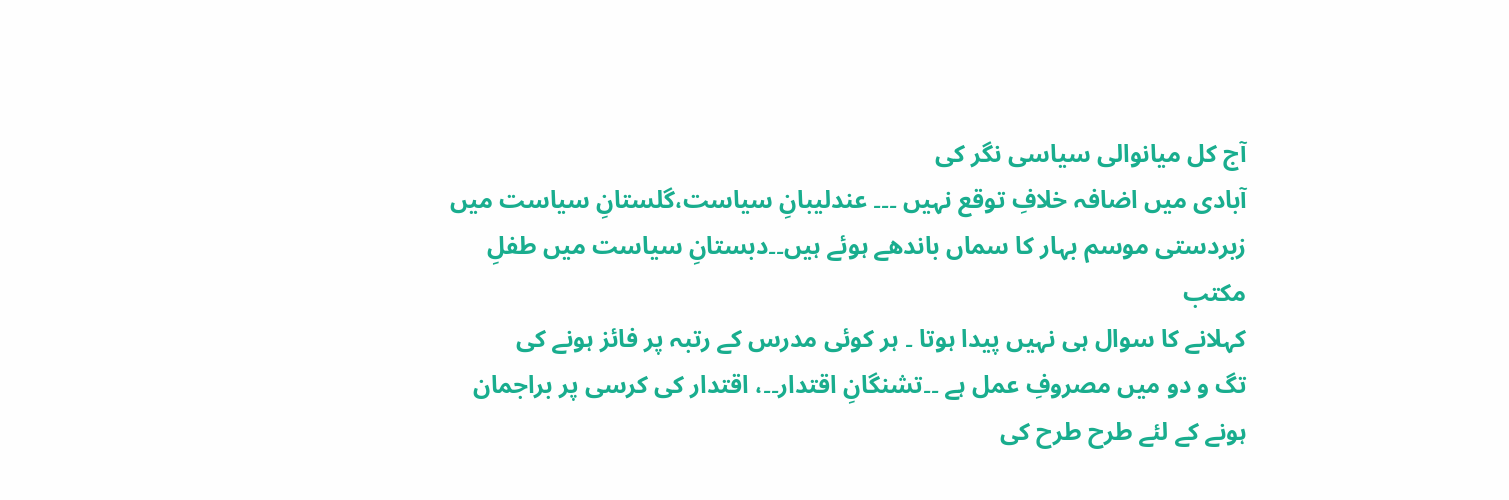آج کل میانوالی سیاسی نگر کی
آبادی میں اضافہ خلافِ توقع نہیں ۔۔۔ عندلیبانِ سیاست،گلستانِ سیاست میں
زبردستی موسم بہار کا سماں باندھے ہوئے ہیں۔۔دبستانِ سیاست میں طفلِ مکتب
کہلانے کا سوال ہی نہیں پیدا ہوتا ۔ ہر کوئی مدرس کے رتبہ پر فائز ہونے کی
تگ و دو میں مصروفِ عمل ہے ۔۔تشنگانِ اقتدار۔۔، اقتدار کی کرسی پر براجمان
ہونے کے لئے طرح طرح کی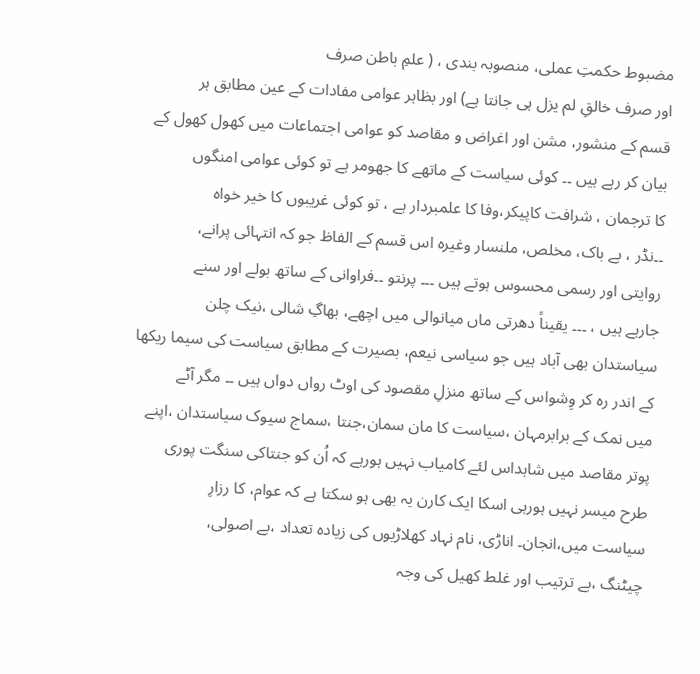مضبوط حکمتِ عملی، منصوبہ بندی ، ( علمِ باطن صرف
اور صرف خالقِ لم یزل ہی جانتا ہے) اور بظاہر عوامی مفادات کے عین مطابق ہر
قسم کے منشور، مشن اور اغراض و مقاصد کو عوامی اجتماعات میں کھول کھول کے
بیان کر رہے ہیں ۔۔ کوئی سیاست کے ماتھے کا جھومر ہے تو کوئی عوامی امنگوں
کا ترجمان ، شرافت کاپیکر،وفا کا علمبردار ہے ، تو کوئی غریبوں کا خیر خواہ
۔۔نڈر ، بے باک، مخلص، ملنسار وغیرہ اس قسم کے الفاظ جو کہ انتہائی پرانے،
روایتی اور رسمی محسوس ہوتے ہیں ۔۔۔ پرنتو ۔۔فراوانی کے ساتھ بولے اور سنے
جارہے ہیں ، ۔۔۔ یقیناً دھرتی ماں میانوالی میں اچھے، بھاگِ شالی ،نیک چلن
سیاستدان بھی آباد ہیں جو سیاسی نیعم، بصیرت کے مطابق سیاست کی سیما ریکھا
کے اندر رہ کر وِشواس کے ساتھ منزلِ مقصود کی اوٹ رواں دواں ہیں ۔۔ مگر آٹے
میں نمک کے برابرمہان ،سیاست کا مان سمان،جنتا ،سماج سیوک سیاستدان ،اپنے
پوتر مقاصد میں شاہداس لئے کامیاب نہیں ہورہے کہ اُن کو جنتاکی سنگت پوری
طرح میسر نہیں ہورہی اسکا ایک کارن یہ بھی ہو سکتا ہے کہ عوام، کا رزارِ
سیاست میں،انجان۔ اناڑی، نام نہاد کھلاڑیوں کی زیادہ تعداد ،بے اصولی،
چیٹنگ ،بے ترتیب اور غلط کھیل کی وجہ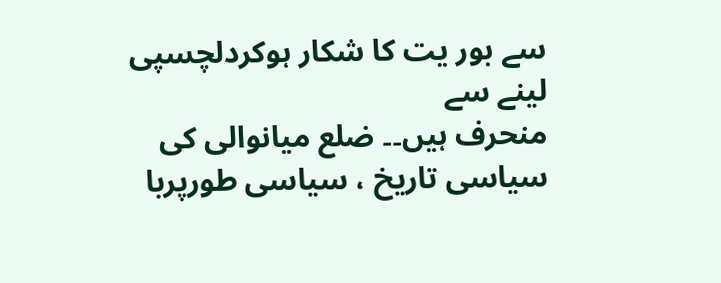سے بور یت کا شکار ہوکردلچسپی لینے سے
منحرف ہیں۔۔ ضلع میانوالی کی سیاسی تاریخ ، سیاسی طورپربا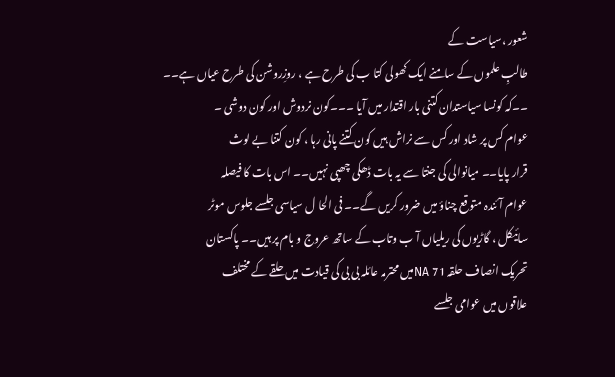شعور ،سیاست کے
طالبِ علموں کے سامنے ایک کھولی کتا ب کی طرح ہے ، روزِروشن کی طرح عیاں ہے۔۔
۔۔کہ کونسا سیاستدان کتنی بار اقتدار میں آیا ۔۔۔کون نردوش اور کون دوشی ۔
عوام کس پر شاد اور کس سے نراش ہیں کون کتنے پانی رہا ، کون کتنا بے لوث
قرار پایا۔۔ میانوالی کی جنتا سے یہ بات ڈھکی چھپی نہیں۔۔ اس بات کا فیصلہ
عوام آئندہ متوقع چناؤ میں ضرور کریں گے۔۔ فی الحا ل سیاسی جلسے جلوس موٹر
سائیکل ، گاڑیوں کی ریلیاں آ ب وتاب کے ساتھ عروج و بام پر ہیں۔۔ پاکستان
تحریک انصاف حلقہ NA 71میں محترمہ عائلہ بی بی کی قیادت میں حلقے کے مختلف
علاقوں میں عوامی جلسے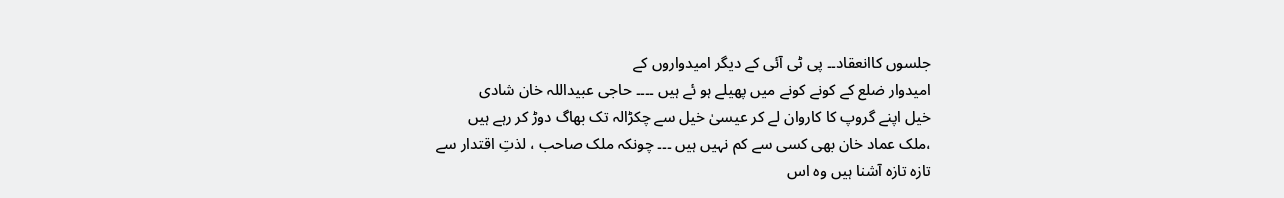جلسوں کاانعقاد۔۔ پی ٹی آئی کے دیگر امیدواروں کے
امیدوار ضلع کے کونے کونے میں پھیلے ہو ئے ہیں ۔۔۔۔ حاجی عبیداللہ خان شادی
خیل اپنے گروپ کا کاروان لے کر عیسیٰ خیل سے چکڑالہ تک بھاگ دوڑ کر رہے ہیں
،ملک عماد خان بھی کسی سے کم نہیں ہیں ۔۔۔ چونکہ ملک صاحب ، لذتِ اقتدار سے
تازہ تازہ آشنا ہیں وہ اس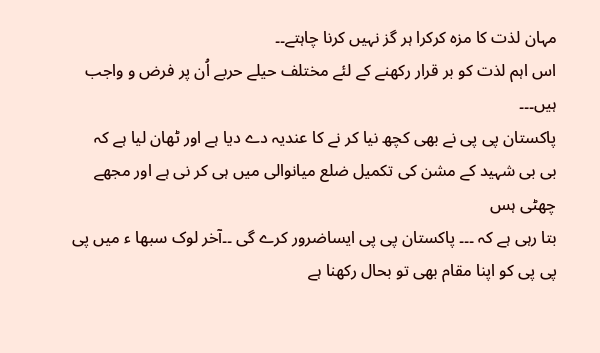مہان لذت کا مزہ کرکرا ہر گز نہیں کرنا چاہتے۔۔
اس اہم لذت کو بر قرار رکھنے کے لئے مختلف حیلے حربے اُن پر فرض و واجب ہیں۔۔۔
پاکستان پی پی نے بھی کچھ نیا کر نے کا عندیہ دے دیا ہے اور ٹھان لیا ہے کہ
بی بی شہید کے مشن کی تکمیل ضلع میانوالی میں ہی کر نی ہے اور مجھے چھٹی ہس
بتا رہی ہے کہ ۔۔۔ پاکستان پی پی ایساضرور کرے گی ۔۔آخر لوک سبھا ء میں پی
پی پی کو اپنا مقام بھی تو بحال رکھنا ہے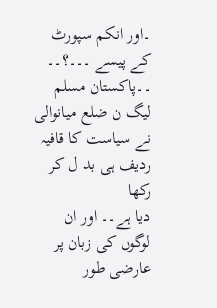۔اور انکم سپورٹ کے پیسے ۔۔۔؟۔۔
۔۔پاکستان مسلم لیگ ن ضلع میانوالی نے سیاست کا قافیہ ردیف ہی بد ل کر رکھا
دیا ہے۔۔ اور ان لوگوں کی زبان پر عارضی طور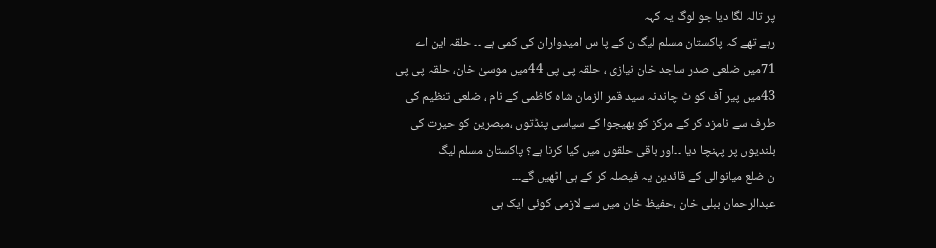پر تالہ لگا دیا جو لوگ یہ کہہ
رہے تھے کہ پاکستان مسلم لیگ ن کے پا س امیدواران کی کمی ہے ۔۔ حلقہ این اے
71میں ضلعی صدر ساجد خان نیازی ، حلقہ پی پی 44میں موسیٰ خان، حلقہ پی پی
43میں پیر آف کو ٹ چاندنہ سید قمر الزمان شاہ کاظمی کے نام ، ضلعی تنظیم کی
طرف سے نامزد کر کے مرکز کو بھیجوا کے سیاسی پنڈتوں ،مبصرین کو حیرت کی
بلندیوں پر پہنچا دیا ۔۔اور باقی حلقوں میں کیا کرنا ہے؟ پاکستان مسلم لیگ
ن ضلع میانوالی کے قائدین یہ فیصلہ کر کے ہی اٹھیں گے۔۔۔
عبدالرحمان ببلی خان ،حفیظ خان میں سے لازمی کوئی ایک ہی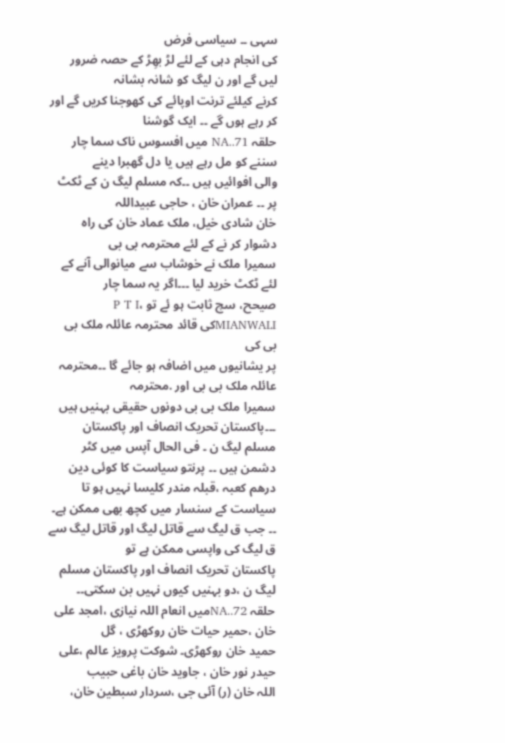سہی ۔۔ سیاسی فرض
کی انجام دہی کے لئے لڑ بھِڑ کے حصہ ضرور لیں گے اور ن لیگ کو شانہ بشانہ
کرنے کیلئے ترنت اوپائے کی کھوجنا کریں گے اور کر رہے ہوں گے ۔۔ ایک گوشنا
حلقہ NA..71 میں افسوس ناک سما چار سننے کو مل رہے ہیں یا دل گھبرا دینے
والی افوائیں ہیں ۔۔کہ مسلم لیگ ن کے ٹکٹ پر ۔۔ عمران خان ، حاجی عبیداللہ
خان شادی خیل، ملک عماد خان کی راہ دشوار کر نے کے لئے محترمہ بی بی
سمیرا ملک نے خوشاب سے میانوالی آنے کے لئے ٹکٹ خرید لیا ۔۔۔اگر یہ سما چار
صیحح، سچ ثابت ہو ئے تو P T I، MIANWALIکی قائد محترمہ عائلہ ملک بی بی کی
پر یشانیوں میں اضافہ ہو جائے گا ۔۔محترمہ عائلہ ملک بی بی اور .محترمہ
سمیرا ملک بی بی دونوں حقیقی بہنیں ہیں ۔۔۔پاکستان تحریک انصاف اور پاکستان
مسلم لیگ ن ۔ فی الحال آپس میں کٹر دشمن ہیں ۔۔ پرنتو سیاست کا کوئی دین
درھم کعبہ ،قبلہ مندر کلیسا نہیں ہو تا سیاست کے سنسار میں کچھ بھی ممکن ہے۔
۔۔ جب ق لیگ سے قاتل لیگ اور قاتل لیگ سے ق لیگ کی واپسی ممکن ہے تو
پاکستان تحریک انصاف اور پاکستان مسلم لیگ ن ،دو بہنیں کیوں نہیں بن سکتی۔۔
حلقہ NA..72میں انعام اللہ نیازی ،امجد علی خان ،حمیر حیات خان روکھڑی ، گل
حمید خان روکھڑی۔ شوکت پرویز عالم ،علی حیدر نور خان ، جاوید خان باغی حبیب
اللہ خان (ر) آئی جی ،سردار سبطین خان،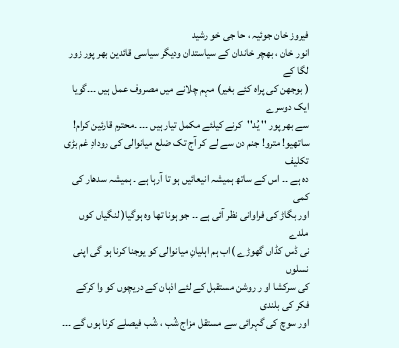فیروز خان جوئیہ ، حا جی خو رشید
انور خان ، بھچر خاندان کے سیاستدان ودیگر سیاسی قائدین بھر پور زور لگا کے
( بوجھن کی پراہ کئے بغیر) مہم چلانے میں مصروف عمل ہیں ۔۔۔گویا ایک دوسرے
سے بھر پور '' یُد''کرنے کیلئے مکمل تیار ہیں ۔۔۔ ۔محترم قارئین کرام!
ساتھیو! مترو! جنم دن سے لے کر آج تک ضلع میانوالی کی رودادِ غم بڑی تکلیف
دہ ہے ۔۔ اس کے ساتھ ہمیشہ انیعائیں ہو تا آرہا ہے ۔ ہمیشہ سدھار کی کمی
اور بگاڑ کی فراوانی نظر آئی ہے ۔۔ جو ہونا تھا وہ ہوگیا( لنگیاں کوں ملدے
نی ڈس کڈاں گھوڑے )اب ہم اہلیانِ میانوالی کو یوجنا کرنا ہو گی اپنی نسلوں
کی سرکشا او ر روشن مستقبل کے لئے اذہان کے دریچوں کو وا کرکے فکر کی بلندی
اور سوچ کی گہرائی سے مستقل مزاج شُب ، شُب فیصلے کرنا ہوں گے ۔۔۔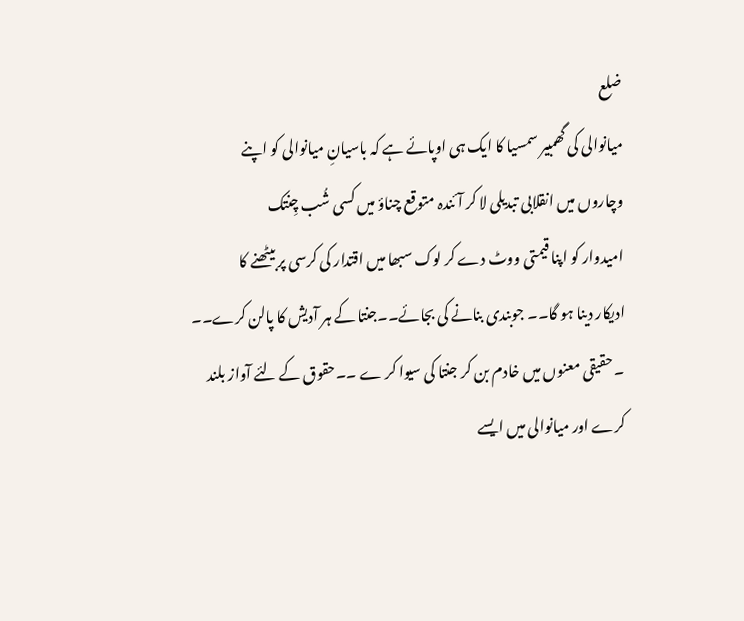ضلع
میانوالی کی گھمبیر سمسیا کا ایک ہی اوپائے ہے کہ باسیانِ میانوالی کو اپنے
وچاروں میں انقلابی تبدیلی لا کر آئندہ متوقع چناؤ میں کسی شُب چِنتک
امیدوار کو اپنا قیمتی ووٹ دے کر لوک سبھا میں اقتدار کی کرسی پر بیٹھنے کا
ادیکار دینا ہو گا۔۔ جوبندی بنانے کی بجائے۔۔جنتا کے ہر آدیش کا پالن کرے۔۔
۔ حقیقی معنوں میں خادم بن کر جنتا کی سیوا کر ے ۔۔حقوق کے لئے آواز بلند
کرے اور میانوالی میں ایسے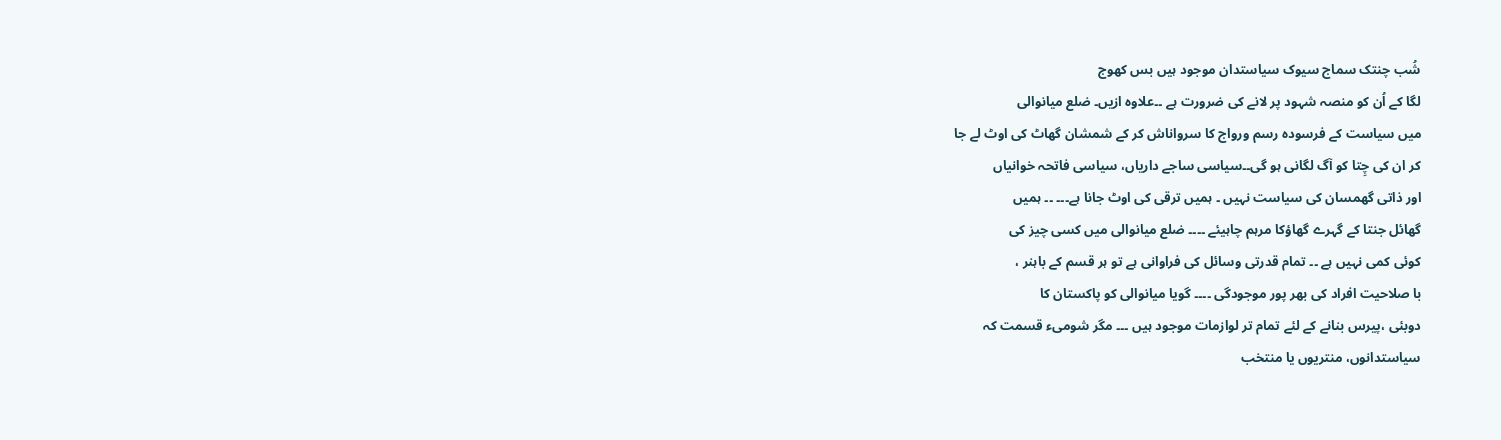شُب چنتک سماج سیوک سیاستدان موجود ہیں بس کھوج
لگا کے اُن کو منصہ شہود پر لانے کی ضرورت ہے ۔۔علاوہ ازیں۔ ضلع میانوالی
میں سیاست کے فرسودہ رسم ورواج کا سرواناش کر کے شمشان گھاٹ کی اوٹ لے جا
کر ان کی چِتا کو آگ لگانی ہو گی۔۔سیاسی ساجے داریاں، سیاسی فاتحہ خوانیاں
اور ذاتی گھمسان کی سیاست نہیں ۔ ہمیں ترقی کی اوٹ جانا ہے۔۔۔ ۔۔ ہمیں
گھائل جنتا کے گہرے گھاؤکا مرہم چاہیئے ۔۔۔۔ ضلع میانوالی میں کسی چیز کی
کوئی کمی نہیں ہے ۔۔ تمام قدرتی وسائل کی فراوانی ہے تو ہر قسم کے باہنر ،
با صلاحیت افراد کی بھر پور موجودگی ۔۔۔۔ گویا میانوالی کو پاکستان کا
دوبئی ،پیرس بنانے کے لئے تمام تر لوازمات موجود ہیں ۔۔۔ مگر شومیء قسمت کہ
سیاستدانوں، منتریوں یا منتخب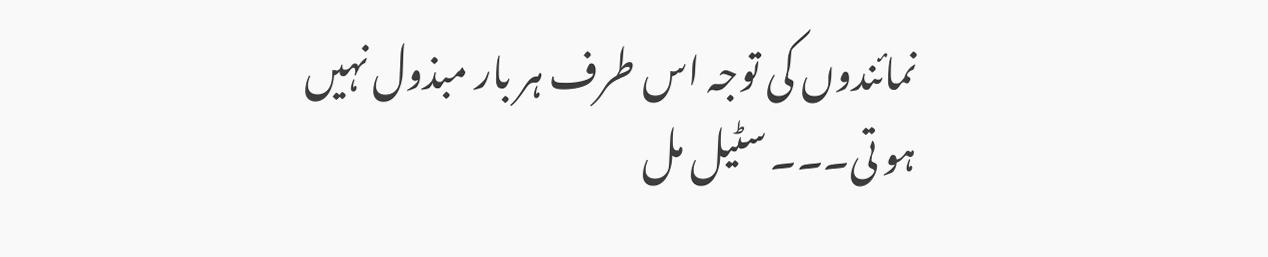نمائندوں کی توجہ اس طرف ہر بار مبذول نہیں
ہو تی۔۔۔ سٹیل مل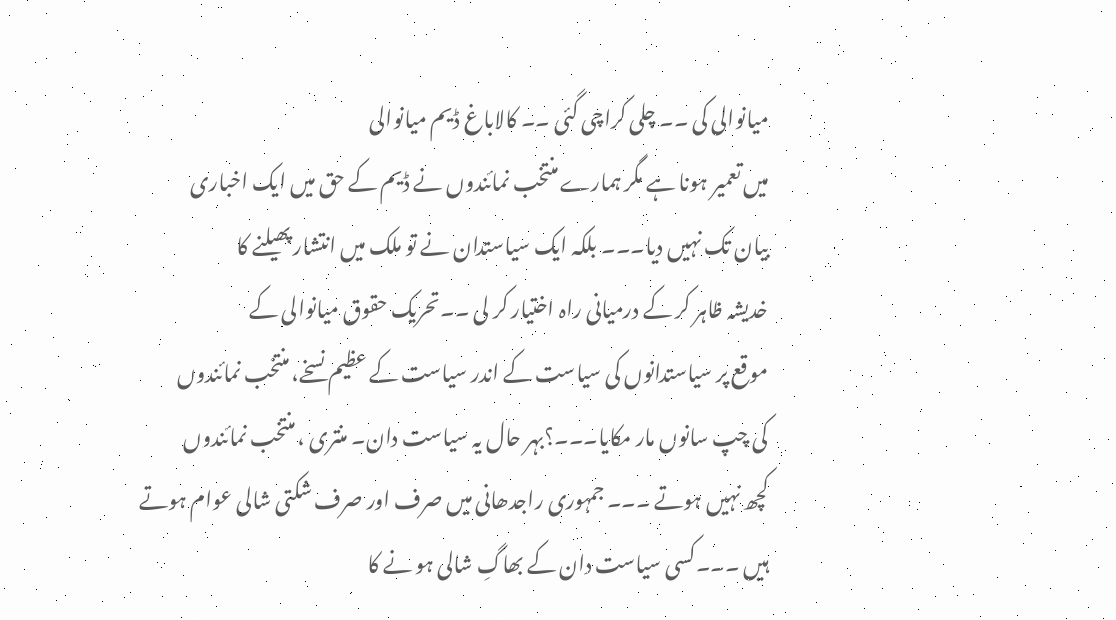میانوالی کی ۔۔ چلی کراچی گئی ۔۔ کالاباغ ڈیم میانوالی
میں تعمیر ہونا ہے مگر ہمارے منتخب نمائندوں نے ڈیم کے حق میں ایک اخباری
بیان تک نہیں دیا۔۔۔ بلکہ ایک سیاستدان نے تو ملک میں انتشار پھیلنے کا
خدیشہ ظاہر کر کے درمیانی راہ اختیار کر لی ۔۔تحریک حقوق میانوالی کے
موقع پر سیاستدانوں کی سیاست کے اندر سیاست کے عظیم نسخے، منتخب نمائندوں
کی چپ سانوں مار مکایا۔۔۔؟بہر حال یہ سیاست دان۔ منتری ، منتخب نمائندوں
کچھ نہیں ہوتے ۔۔۔ جمہوری راجدھانی میں صرف اور صرف شکتی شالی عوام ہوتے
ہیں ۔۔۔کسی سیاست دان کے بھاگِ شالی ہو نے کا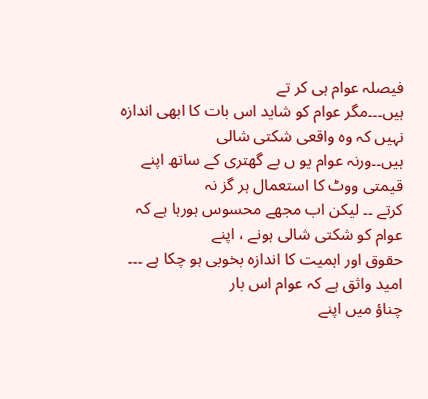فیصلہ عوام ہی کر تے
ہیں۔۔۔مگر عوام کو شاید اس بات کا ابھی اندازہ نہیں کہ وہ واقعی شکتی شالی
ہیں۔۔ورنہ عوام یو ں بے گھتری کے ساتھ اپنے قیمتی ووٹ کا استعمال ہر گز نہ
کرتے ۔۔ لیکن اب مجھے محسوس ہورہا ہے کہ عوام کو شکتی شالی ہونے ، اپنے
حقوق اور اہمیت کا اندازہ بخوبی ہو چکا ہے ۔۔۔ امید واثق ہے کہ عوام اس بار
چناؤ میں اپنے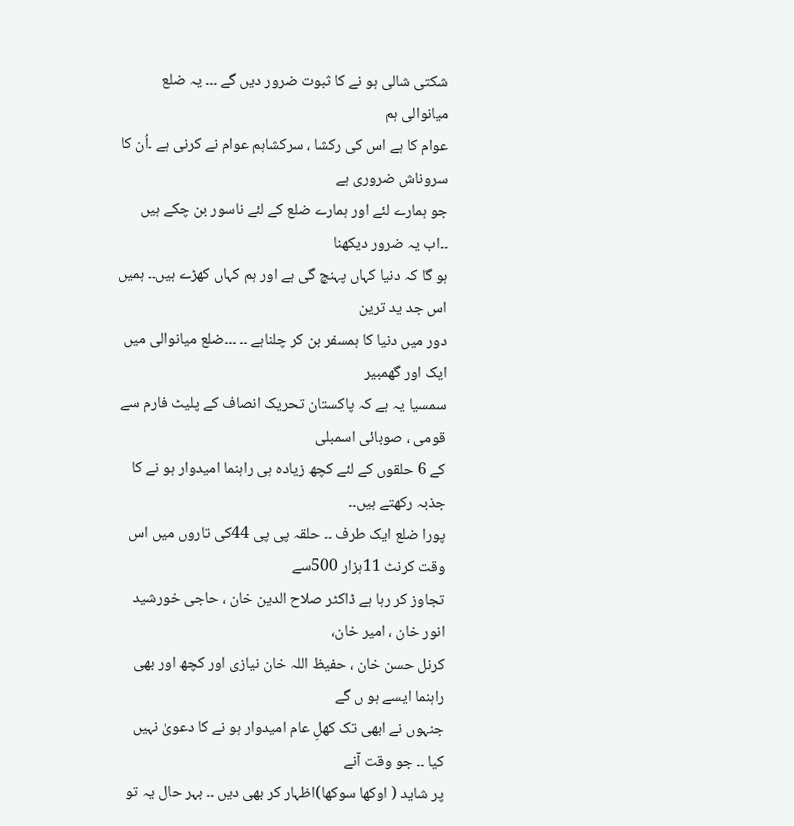شکتی شالی ہو نے کا ثبوت ضرور دیں گے ۔۔۔ یہ ضلع میانوالی ہم
عوام کا ہے اس کی رکشا ، سرکشاہم عوام نے کرنی ہے ۔اُن کا سروناش ضروری ہے
جو ہمارے لئے اور ہمارے ضلع کے لئے ناسور بن چکے ہیں ۔۔اب یہ ضرور دیکھنا
ہو گا کہ دنیا کہاں پہنچ گی ہے اور ہم کہاں کھڑے ہیں۔۔ ہمیں اس جد ید ترین
دور میں دنیا کا ہمسفر بن کر چلناہے ۔۔ ۔۔۔ضلع میانوالی میں ایک اور گھمبیر
سمسیا یہ ہے کہ پاکستان تحریک انصاف کے پلیٹ فارم سے قومی ، صوبائی اسمبلی
کے 6 حلقوں کے لئے کچھ زیادہ ہی راہنما امیدوار ہو نے کا جذبہ رکھتے ہیں۔۔
پورا ضلع ایک طرف ۔۔ حلقہ پی پی 44کی تاروں میں اس وقت کرنٹ 11ہزار 500سے
تجاوز کر رہا ہے ڈاکٹر صلاح الدین خان ، حاجی خورشید انور خان ، امیر خان،
کرنل حسن خان ، حفیظ اللہ خان نیازی اور کچھ اور بھی راہنما ایسے ہو ں گے
جنہوں نے ابھی تک کھلِ عام امیدوار ہو نے کا دعویٰ نہیں کیا ۔۔ جو وقت آنے
پر شاید ( اوکھا سوکھا)اظہار کر بھی دیں ۔۔ بہر حال یہ تو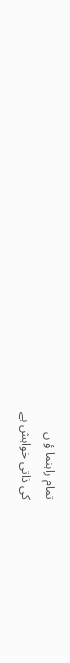تمام راہنما ؤ ں
کی ذاتی خواہش ہے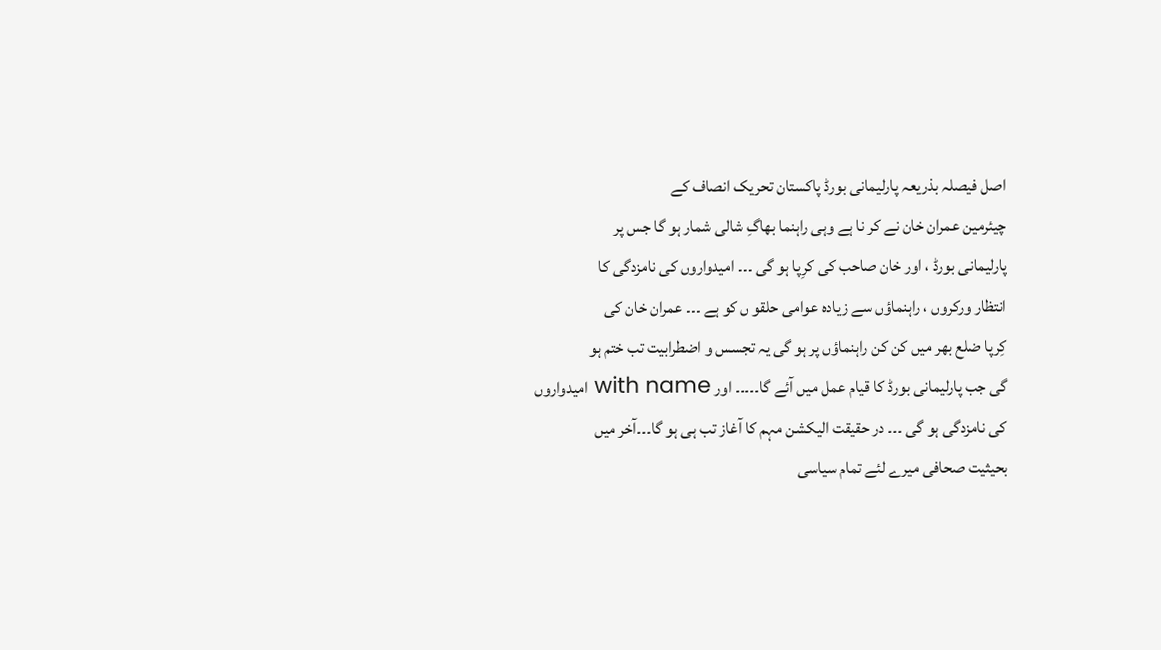اصل فیصلہ بذریعہ پارلیمانی بورڈ پاکستان تحریک انصاف کے
چیئرمین عمران خان نے کر نا ہے وہی راہنما بھاگِ شالی شمار ہو گا جس پر
پارلیمانی بورڈ ، اور خان صاحب کی کرِپا ہو گی ۔۔۔ امیدواروں کی نامزدگی کا
انتظار ورکروں ، راہنماؤں سے زیادہ عوامی حلقو ں کو ہے ۔۔۔ عمران خان کی
کِرپا ضلع بھر میں کن کن راہنماؤں پر ہو گی یہ تجسس و اضطرابیت تب ختم ہو
گی جب پارلیمانی بورڈ کا قیام عمل میں آئے گا۔۔۔۔۔ اور with name امیدواروں
کی نامزدگی ہو گی ۔۔۔ در حقیقت الیکشن مہم کا آغاز تب ہی ہو گا۔۔۔آخر میں
بحیثیت صحافی میرے لئے تمام سیاسی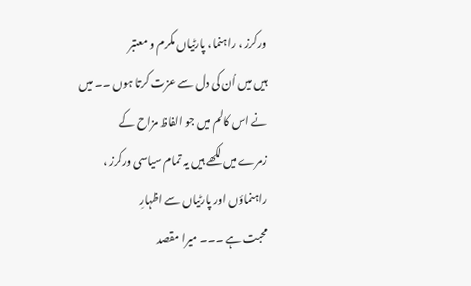ورکرز ، راہنما، پارٹیاں مکرم و معتبر
ہیں میں اُن کی دل سے عزت کرتا ہوں ۔۔ میں نے اس کالم میں جو الفاظ مزاح کے
زمرے میں لکھے ہیں یہ تمام سیاسی ورکرز ، راہنماؤں اور پارٹیاں سے اظہارِ
محبت ہے ۔۔۔ میرا مقصد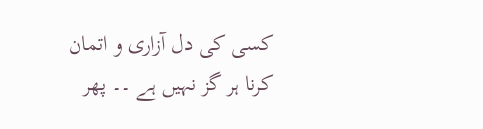کسی کی دل آزاری و اتمان کرنا ہر گز نہیں ہے ۔۔ پھر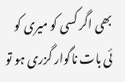بھی اگر کسی کو میری کو ئی بات ناگوار گزری ہو تو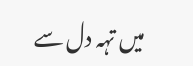میں تہہ دل سے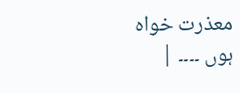معذرت خواہ
ہوں ۔۔۔۔ |